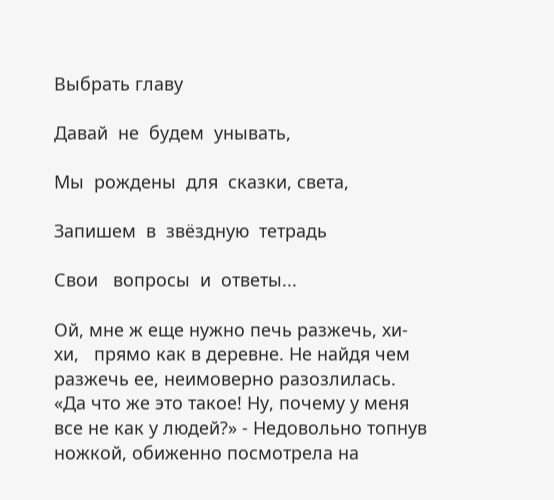Выбрать главу

Давай  не  будем  унывать,

Мы  рождены  для  сказки, света,

Запишем  в  звёздную  тетрадь

Свои   вопросы  и  ответы...

Ой, мне ж еще нужно печь разжечь, хи-хи,   прямо как в деревне. Не найдя чем разжечь ее, неимоверно разозлилась.  «Да что же это такое! Ну, почему у меня все не как у людей?» - Недовольно топнув ножкой, обиженно посмотрела на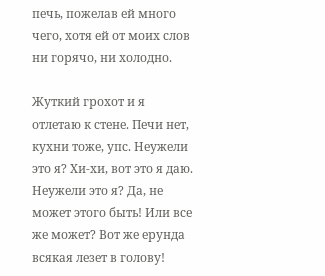печь, пожелав ей много чего, хотя ей от моих слов ни горячо, ни холодно.

Жуткий грохот и я отлетаю к стене. Печи нет, кухни тоже, упс. Неужели это я? Хи-хи, вот это я даю. Неужели это я? Да, не может этого быть! Или все же может? Вот же ерунда всякая лезет в голову!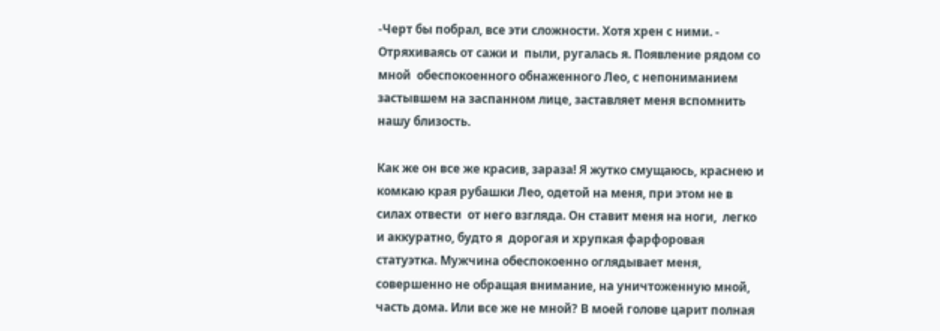-Черт бы побрал, все эти сложности. Хотя хрен с ними. - Отряхиваясь от сажи и  пыли, ругалась я. Появление рядом со мной  обеспокоенного обнаженного Лео, с непониманием застывшем на заспанном лице, заставляет меня вспомнить нашу близость.

Как же он все же красив, зараза! Я жутко смущаюсь, краснею и комкаю края рубашки Лео, одетой на меня, при этом не в силах отвести  от него взгляда. Он ставит меня на ноги,  легко и аккуратно, будто я  дорогая и хрупкая фарфоровая статуэтка. Мужчина обеспокоенно оглядывает меня, совершенно не обращая внимание, на уничтоженную мной, часть дома. Или все же не мной? В моей голове царит полная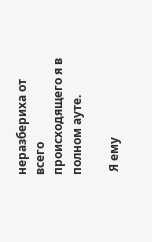неразбериха от всего происходящего я в полном ауте.

 Я ему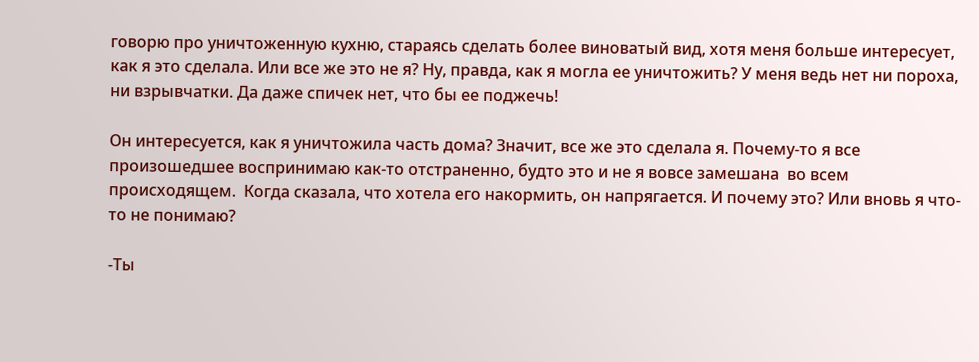говорю про уничтоженную кухню, стараясь сделать более виноватый вид, хотя меня больше интересует, как я это сделала. Или все же это не я? Ну, правда, как я могла ее уничтожить? У меня ведь нет ни пороха, ни взрывчатки. Да даже спичек нет, что бы ее поджечь!

Он интересуется, как я уничтожила часть дома? Значит, все же это сделала я. Почему-то я все произошедшее воспринимаю как-то отстраненно, будто это и не я вовсе замешана  во всем происходящем.  Когда сказала, что хотела его накормить, он напрягается. И почему это? Или вновь я что-то не понимаю?

-Ты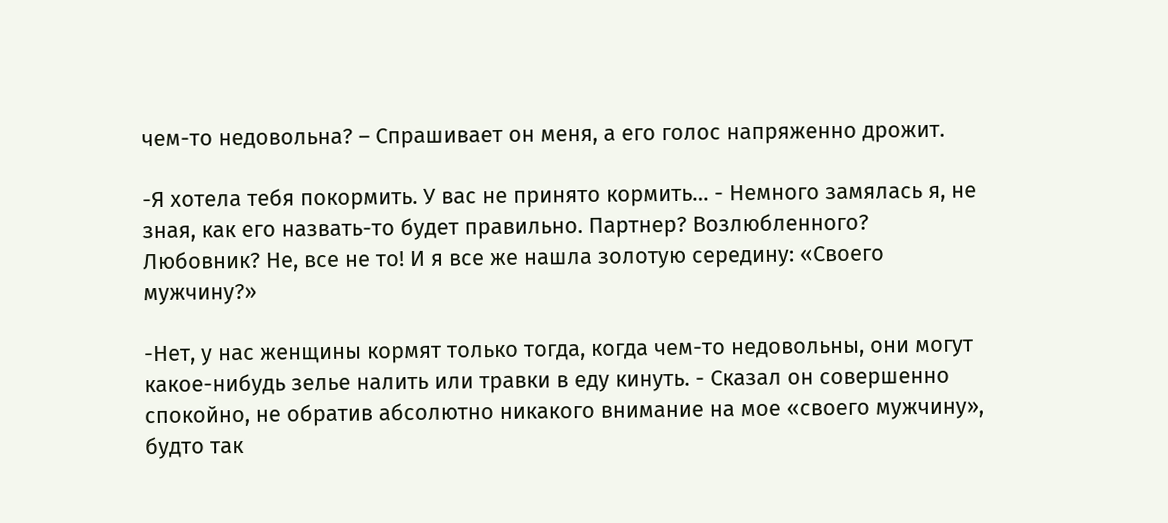чем-то недовольна? – Спрашивает он меня, а его голос напряженно дрожит.

-Я хотела тебя покормить. У вас не принято кормить… - Немного замялась я, не зная, как его назвать-то будет правильно. Партнер? Возлюбленного? Любовник? Не, все не то! И я все же нашла золотую середину: «Своего мужчину?»

-Нет, у нас женщины кормят только тогда, когда чем-то недовольны, они могут какое-нибудь зелье налить или травки в еду кинуть. - Сказал он совершенно спокойно, не обратив абсолютно никакого внимание на мое «своего мужчину», будто так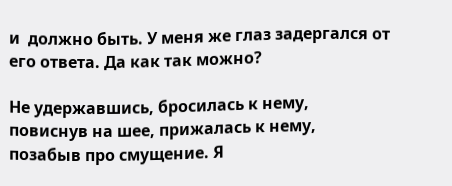и  должно быть. У меня же глаз задергался от его ответа. Да как так можно?

Не удержавшись, бросилась к нему, повиснув на шее, прижалась к нему, позабыв про смущение. Я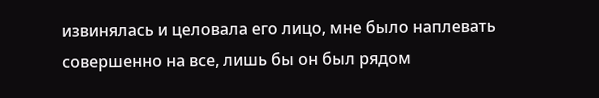извинялась и целовала его лицо, мне было наплевать совершенно на все, лишь бы он был рядом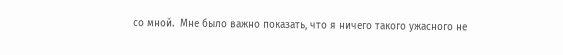со мной.  Мне было важно показать, что я ничего такого ужасного не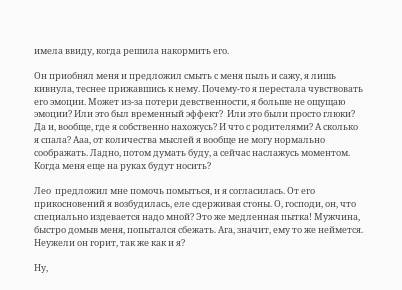имела ввиду, когда решила накормить его.

Он приобнял меня и предложил смыть с меня пыль и сажу, я лишь кивнула, теснее прижавшись к нему. Почему-то я перестала чувствовать его эмоции. Может из-за потери девственности, я больше не ощущаю эмоции? Или это был временный эффект?  Или это были просто глюки? Да и, вообще, где я собственно нахожусь? И что с родителями? А сколько я спала? Ааа, от количества мыслей я вообще не могу нормально соображать. Ладно, потом думать буду, а сейчас наслажусь моментом. Когда меня еще на руках будут носить?

Лео  предложил мне помочь помыться, и я согласилась. От его прикосновений я возбудилась, еле сдерживая стоны. О, господи, он, что специально издевается надо мной? Это же медленная пытка! Мужчина, быстро домыв меня, попытался сбежать. Ага, значит, ему то же неймется. Неужели он горит, так же как и я?

Ну,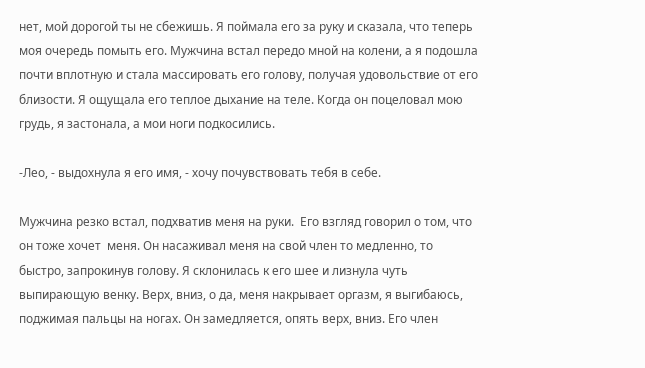нет, мой дорогой ты не сбежишь. Я поймала его за руку и сказала, что теперь моя очередь помыть его. Мужчина встал передо мной на колени, а я подошла почти вплотную и стала массировать его голову, получая удовольствие от его близости. Я ощущала его теплое дыхание на теле. Когда он поцеловал мою грудь, я застонала, а мои ноги подкосились.

-Лео, - выдохнула я его имя, - хочу почувствовать тебя в себе.

Мужчина резко встал, подхватив меня на руки.  Его взгляд говорил о том, что он тоже хочет  меня. Он насаживал меня на свой член то медленно, то быстро, запрокинув голову. Я склонилась к его шее и лизнула чуть выпирающую венку. Верх, вниз, о да, меня накрывает оргазм, я выгибаюсь, поджимая пальцы на ногах. Он замедляется, опять верх, вниз. Его член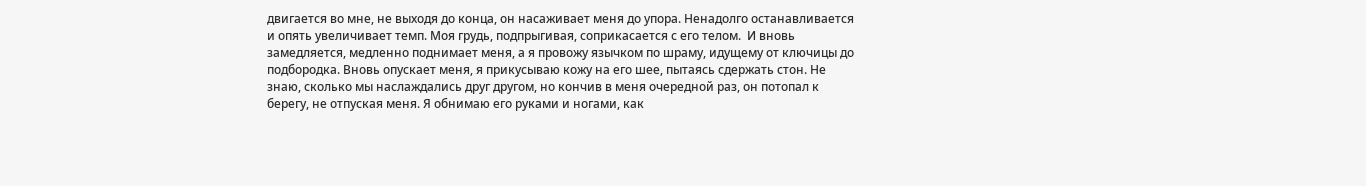двигается во мне, не выходя до конца, он насаживает меня до упора. Ненадолго останавливается и опять увеличивает темп. Моя грудь, подпрыгивая, соприкасается с его телом.  И вновь замедляется, медленно поднимает меня, а я провожу язычком по шраму, идущему от ключицы до подбородка. Вновь опускает меня, я прикусываю кожу на его шее, пытаясь сдержать стон. Не знаю, сколько мы наслаждались друг другом, но кончив в меня очередной раз, он потопал к берегу, не отпуская меня. Я обнимаю его руками и ногами, как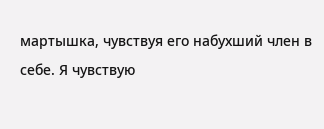мартышка, чувствуя его набухший член в себе. Я чувствую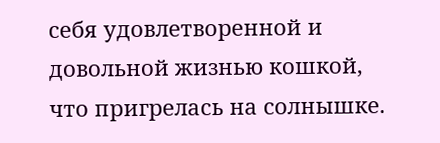себя удовлетворенной и довольной жизнью кошкой, что пригрелась на солнышке.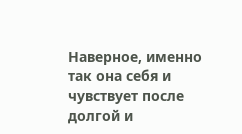Наверное, именно так она себя и чувствует после долгой и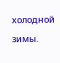холодной зимы.